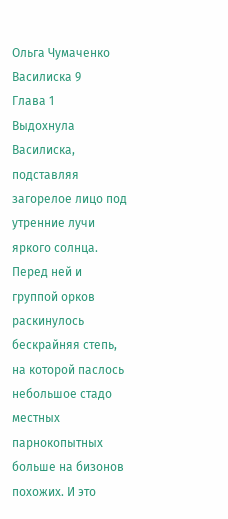Ольга Чумаченко
Василиска 9
Глава 1
Выдохнула Василиска, подставляя загорелое лицо под утренние лучи яркого солнца. Перед ней и группой орков раскинулось бескрайняя степь, на которой паслось небольшое стадо местных парнокопытных больше на бизонов похожих. И это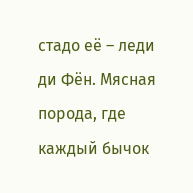стадо её – леди ди Фён. Мясная порода, где каждый бычок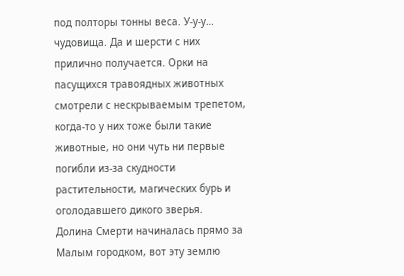под полторы тонны веса. У-у-у… чудовища. Да и шерсти с них прилично получается. Орки на пасущихся травоядных животных смотрели с нескрываемым трепетом, когда-то у них тоже были такие животные, но они чуть ни первые погибли из-за скудности растительности, магических бурь и оголодавшего дикого зверья.
Долина Смерти начиналась прямо за Малым городком, вот эту землю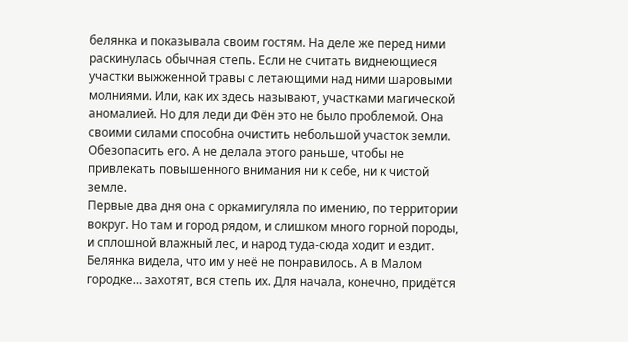белянка и показывала своим гостям. На деле же перед ними раскинулась обычная степь. Если не считать виднеющиеся участки выжженной травы с летающими над ними шаровыми молниями. Или, как их здесь называют, участками магической аномалией. Но для леди ди Фён это не было проблемой. Она своими силами способна очистить небольшой участок земли. Обезопасить его. А не делала этого раньше, чтобы не привлекать повышенного внимания ни к себе, ни к чистой земле.
Первые два дня она с оркамигуляла по имению, по территории вокруг. Но там и город рядом, и слишком много горной породы, и сплошной влажный лес, и народ туда-сюда ходит и ездит. Белянка видела, что им у неё не понравилось. А в Малом городке… захотят, вся степь их. Для начала, конечно, придётся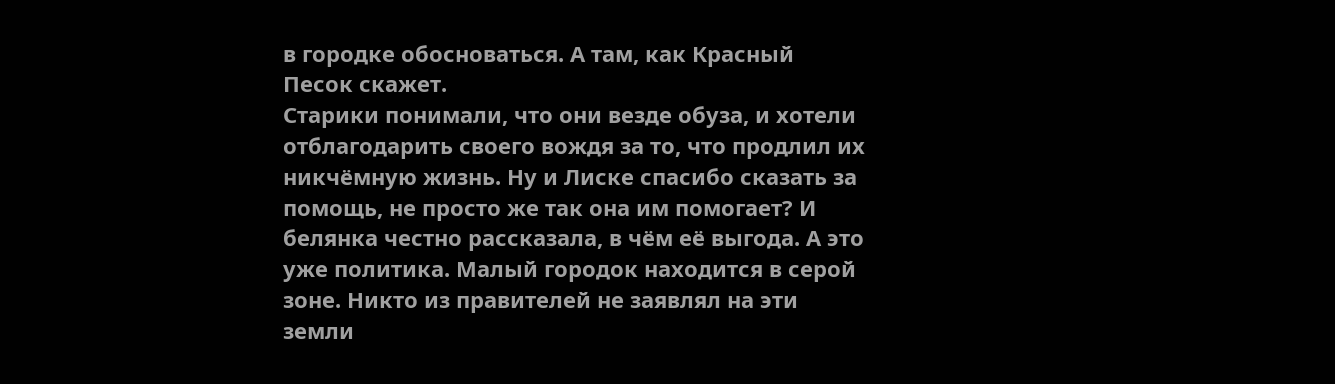в городке обосноваться. А там, как Красный Песок скажет.
Старики понимали, что они везде обуза, и хотели отблагодарить своего вождя за то, что продлил их никчёмную жизнь. Ну и Лиске спасибо сказать за помощь, не просто же так она им помогает? И белянка честно рассказала, в чём её выгода. А это уже политика. Малый городок находится в серой зоне. Никто из правителей не заявлял на эти земли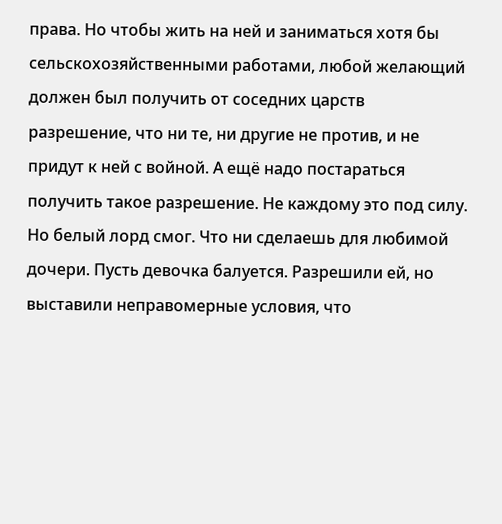права. Но чтобы жить на ней и заниматься хотя бы сельскохозяйственными работами, любой желающий должен был получить от соседних царств разрешение, что ни те, ни другие не против, и не придут к ней с войной. А ещё надо постараться получить такое разрешение. Не каждому это под силу. Но белый лорд смог. Что ни сделаешь для любимой дочери. Пусть девочка балуется. Разрешили ей, но выставили неправомерные условия, что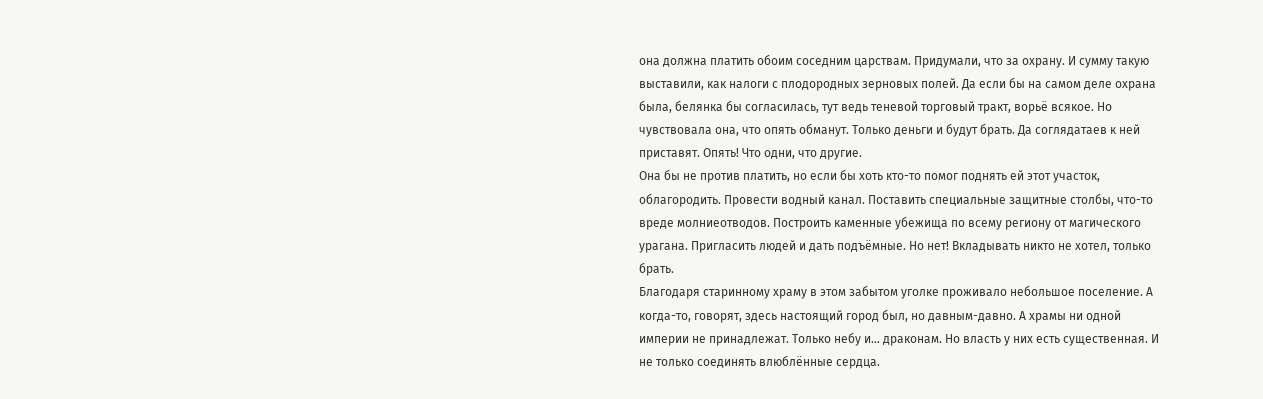она должна платить обоим соседним царствам. Придумали, что за охрану. И сумму такую выставили, как налоги с плодородных зерновых полей. Да если бы на самом деле охрана была, белянка бы согласилась, тут ведь теневой торговый тракт, ворьё всякое. Но чувствовала она, что опять обманут. Только деньги и будут брать. Да соглядатаев к ней приставят. Опять! Что одни, что другие.
Она бы не против платить, но если бы хоть кто-то помог поднять ей этот участок, облагородить. Провести водный канал. Поставить специальные защитные столбы, что-то вреде молниеотводов. Построить каменные убежища по всему региону от магического урагана. Пригласить людей и дать подъёмные. Но нет! Вкладывать никто не хотел, только брать.
Благодаря старинному храму в этом забытом уголке проживало небольшое поселение. А когда-то, говорят, здесь настоящий город был, но давным-давно. А храмы ни одной империи не принадлежат. Только небу и… драконам. Но власть у них есть существенная. И не только соединять влюблённые сердца.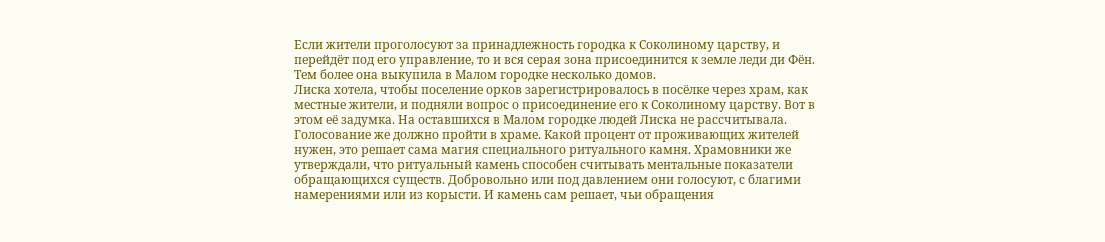Если жители проголосуют за принадлежность городка к Соколиному царству, и перейдёт под его управление, то и вся серая зона присоединится к земле леди ди Фён. Тем более она выкупила в Малом городке несколько домов.
Лиска хотела, чтобы поселение орков зарегистрировалось в посёлке через храм, как местные жители, и подняли вопрос о присоединение его к Соколиному царству. Вот в этом её задумка. На оставшихся в Малом городке людей Лиска не рассчитывала. Голосование же должно пройти в храме. Какой процент от проживающих жителей нужен, это решает сама магия специального ритуального камня. Храмовники же утверждали, что ритуальный камень способен считывать ментальные показатели обращающихся существ. Добровольно или под давлением они голосуют, с благими намерениями или из корысти. И камень сам решает, чьи обращения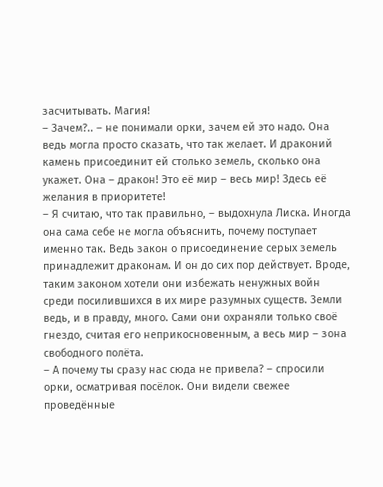засчитывать. Магия!
– Зачем?.. – не понимали орки, зачем ей это надо. Она ведь могла просто сказать, что так желает. И драконий камень присоединит ей столько земель, сколько она укажет. Она – дракон! Это её мир – весь мир! Здесь её желания в приоритете!
– Я считаю, что так правильно, – выдохнула Лиска. Иногда она сама себе не могла объяснить, почему поступает именно так. Ведь закон о присоединение серых земель принадлежит драконам. И он до сих пор действует. Вроде, таким законом хотели они избежать ненужных войн среди посилившихся в их мире разумных существ. Земли ведь, и в правду, много. Сами они охраняли только своё гнездо, считая его неприкосновенным, а весь мир – зона свободного полёта.
– А почему ты сразу нас сюда не привела? – спросили орки, осматривая посёлок. Они видели свежее проведённые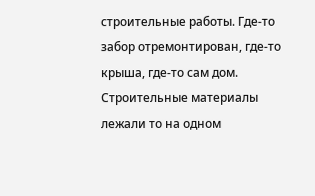строительные работы. Где-то забор отремонтирован, где-то крыша, где-то сам дом. Строительные материалы лежали то на одном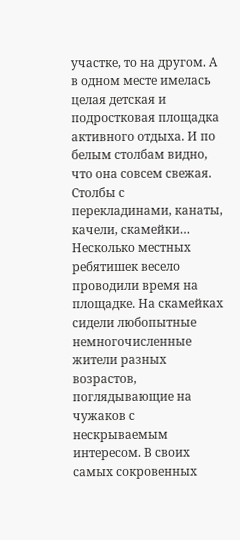участке, то на другом. А в одном месте имелась целая детская и подростковая площадка активного отдыха. И по белым столбам видно, что она совсем свежая. Столбы с перекладинами, канаты, качели, скамейки… Несколько местных ребятишек весело проводили время на площадке. На скамейках сидели любопытные немногочисленные жители разных возрастов, поглядывающие на чужаков с нескрываемым интересом. В своих самых сокровенных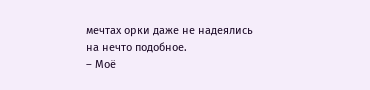мечтах орки даже не надеялись на нечто подобное.
– Моё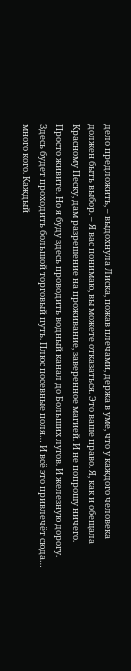дело предложить, – выдохнула Лиска, пожав плечами, держа в уме, что у каждого человека должен быть выбор. – Я вас понимаю, вы можете отказаться. Это ваше право. Я, как и обещала Красному Песку, дам разрешение на проживание, заверенное магией. И не попрошу ничего. Просто живите. Но я буду здесь проводить водный канал до Больших лугов. И железную дорогу. Здесь будет проходить большой торговый путь. Плюс посевные поля… И всё это привлечёт сюда… много кого. Каждый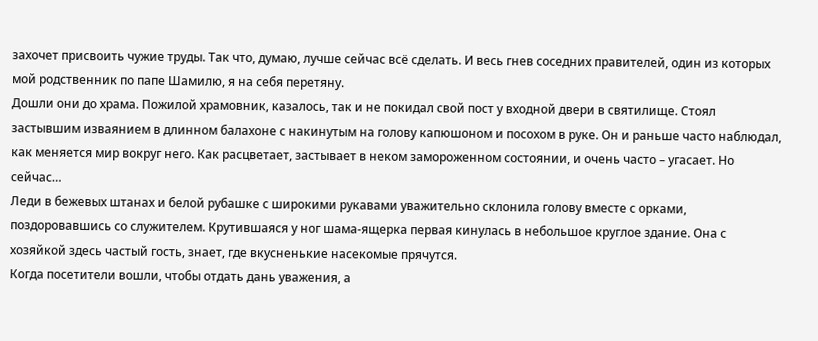захочет присвоить чужие труды. Так что, думаю, лучше сейчас всё сделать. И весь гнев соседних правителей, один из которых мой родственник по папе Шамилю, я на себя перетяну.
Дошли они до храма. Пожилой храмовник, казалось, так и не покидал свой пост у входной двери в святилище. Стоял застывшим изваянием в длинном балахоне с накинутым на голову капюшоном и посохом в руке. Он и раньше часто наблюдал, как меняется мир вокруг него. Как расцветает, застывает в неком замороженном состоянии, и очень часто – угасает. Но сейчас…
Леди в бежевых штанах и белой рубашке с широкими рукавами уважительно склонила голову вместе с орками, поздоровавшись со служителем. Крутившаяся у ног шама-ящерка первая кинулась в небольшое круглое здание. Она с хозяйкой здесь частый гость, знает, где вкусненькие насекомые прячутся.
Когда посетители вошли, чтобы отдать дань уважения, а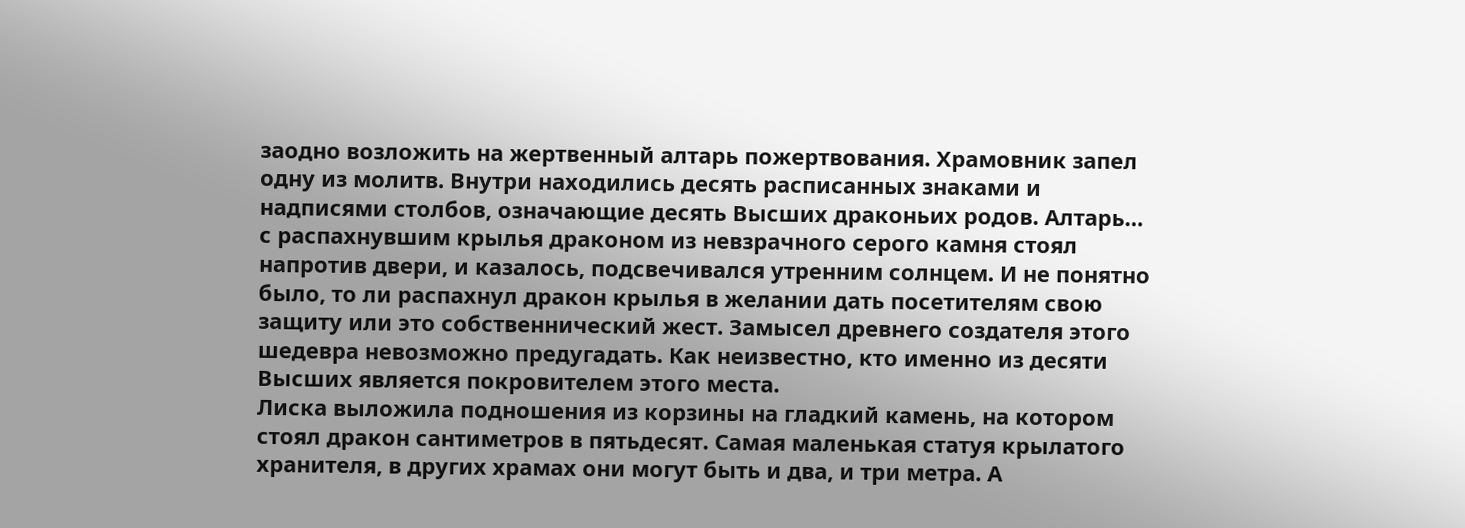заодно возложить на жертвенный алтарь пожертвования. Храмовник запел одну из молитв. Внутри находились десять расписанных знаками и надписями столбов, означающие десять Высших драконьих родов. Алтарь… с распахнувшим крылья драконом из невзрачного серого камня стоял напротив двери, и казалось, подсвечивался утренним солнцем. И не понятно было, то ли распахнул дракон крылья в желании дать посетителям свою защиту или это собственнический жест. Замысел древнего создателя этого шедевра невозможно предугадать. Как неизвестно, кто именно из десяти Высших является покровителем этого места.
Лиска выложила подношения из корзины на гладкий камень, на котором стоял дракон сантиметров в пятьдесят. Самая маленькая статуя крылатого хранителя, в других храмах они могут быть и два, и три метра. А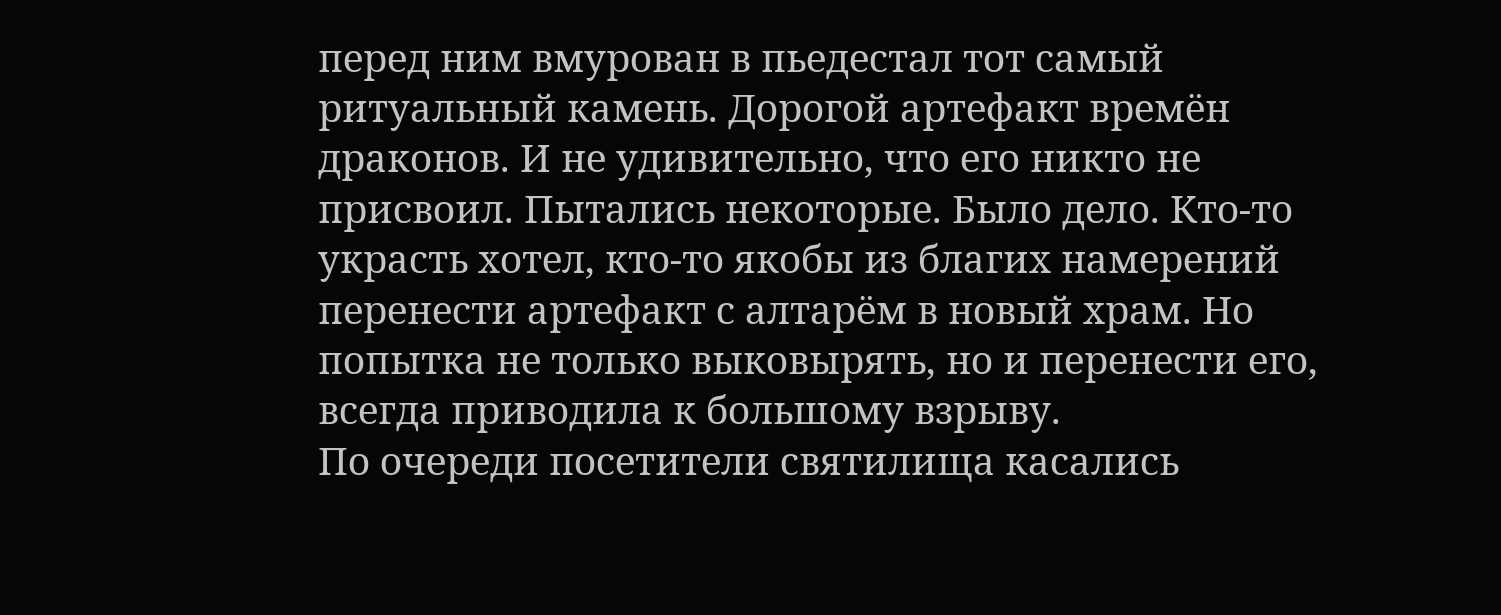перед ним вмурован в пьедестал тот самый ритуальный камень. Дорогой артефакт времён драконов. И не удивительно, что его никто не присвоил. Пытались некоторые. Было дело. Кто-то украсть хотел, кто-то якобы из благих намерений перенести артефакт с алтарём в новый храм. Но попытка не только выковырять, но и перенести его, всегда приводила к большому взрыву.
По очереди посетители святилища касались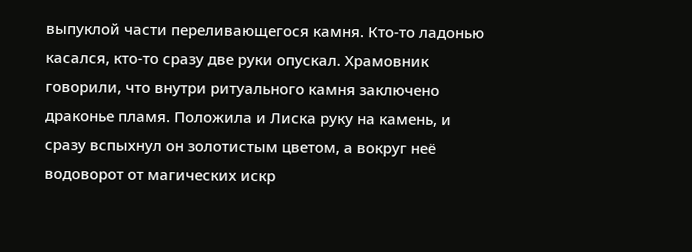выпуклой части переливающегося камня. Кто-то ладонью касался, кто-то сразу две руки опускал. Храмовник говорили, что внутри ритуального камня заключено драконье пламя. Положила и Лиска руку на камень, и сразу вспыхнул он золотистым цветом, а вокруг неё водоворот от магических искр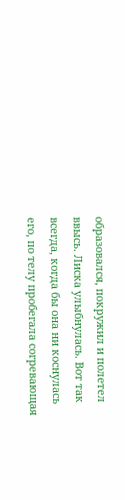образовался, покружил и полетел ввысь. Лиска улыбнулась. Вот так всегда, когда бы она ни коснулась его, по телу пробегала согревающая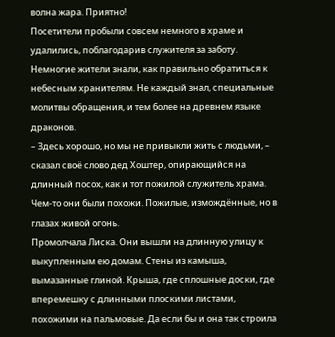волна жара. Приятно!
Посетители пробыли совсем немного в храме и удалились, поблагодарив служителя за заботу. Немногие жители знали, как правильно обратиться к небесным хранителям. Не каждый знал, специальные молитвы обращения, и тем более на древнем языке драконов.
– Здесь хорошо, но мы не привыкли жить с людьми, – сказал своё слово дед Хоштер, опирающийся на длинный посох, как и тот пожилой служитель храма. Чем-то они были похожи. Пожилые, измождённые, но в глазах живой огонь.
Промолчала Лиска. Они вышли на длинную улицу к выкупленным ею домам. Стены из камыша, вымазанные глиной. Крыша, где сплошные доски, где вперемешку с длинными плоскими листами, похожими на пальмовые. Да если бы и она так строила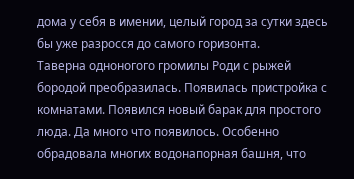дома у себя в имении, целый город за сутки здесь бы уже разросся до самого горизонта.
Таверна одноногого громилы Роди с рыжей бородой преобразилась. Появилась пристройка с комнатами. Появился новый барак для простого люда. Да много что появилось. Особенно обрадовала многих водонапорная башня, что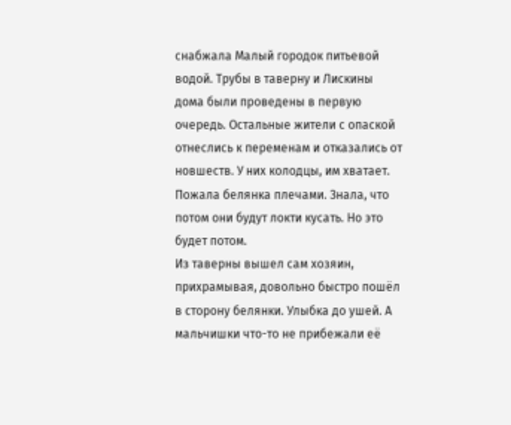снабжала Малый городок питьевой водой. Трубы в таверну и Лискины дома были проведены в первую очередь. Остальные жители с опаской отнеслись к переменам и отказались от новшеств. У них колодцы, им хватает. Пожала белянка плечами. Знала, что потом они будут локти кусать. Но это будет потом.
Из таверны вышел сам хозяин, прихрамывая, довольно быстро пошёл в сторону белянки. Улыбка до ушей. А мальчишки что-то не прибежали её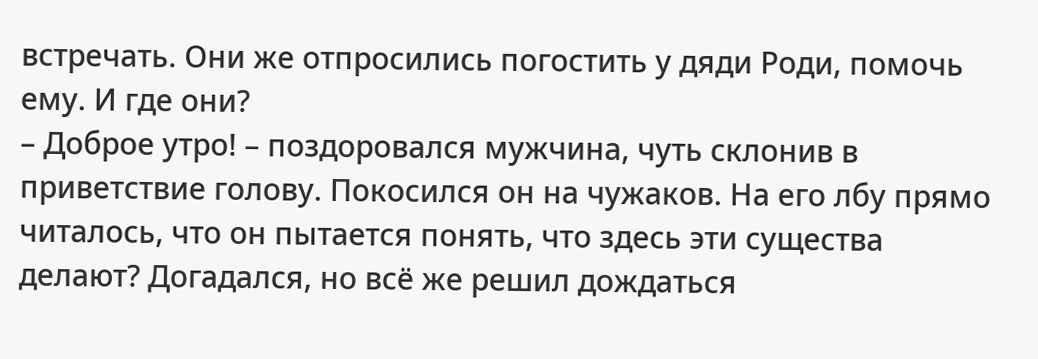встречать. Они же отпросились погостить у дяди Роди, помочь ему. И где они?
– Доброе утро! – поздоровался мужчина, чуть склонив в приветствие голову. Покосился он на чужаков. На его лбу прямо читалось, что он пытается понять, что здесь эти существа делают? Догадался, но всё же решил дождаться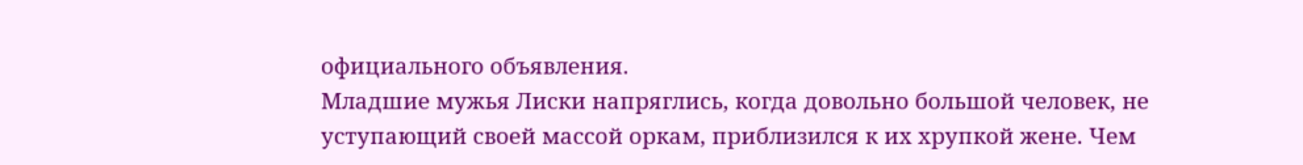официального объявления.
Младшие мужья Лиски напряглись, когда довольно большой человек, не уступающий своей массой оркам, приблизился к их хрупкой жене. Чем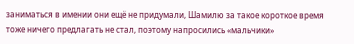заниматься в имении они ещё не придумали, Шамилю за такое короткое время тоже ничего предлагать не стал, поэтому напросились «мальчики»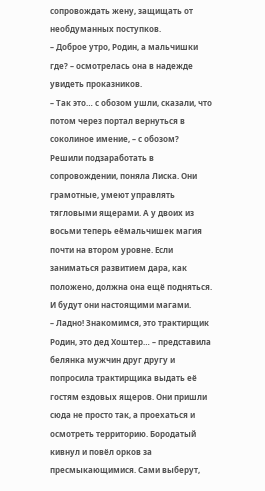сопровождать жену, защищать от необдуманных поступков.
– Доброе утро, Родин, а мальчишки где? – осмотрелась она в надежде увидеть проказников.
– Так это… с обозом ушли, сказали, что потом через портал вернуться в соколиное имение, – с обозом? Решили подзаработать в сопровождении, поняла Лиска. Они грамотные, умеют управлять тягловыми ящерами. А у двоих из восьми теперь еёмальчишек магия почти на втором уровне. Если заниматься развитием дара, как положено, должна она ещё подняться. И будут они настоящими магами.
– Ладно! Знакомимся, это трактирщик Родин, это дед Хоштер… – представила белянка мужчин друг другу и попросила трактирщика выдать её гостям ездовых ящеров. Они пришли сюда не просто так, а проехаться и осмотреть территорию. Бородатый кивнул и повёл орков за пресмыкающимися. Сами выберут,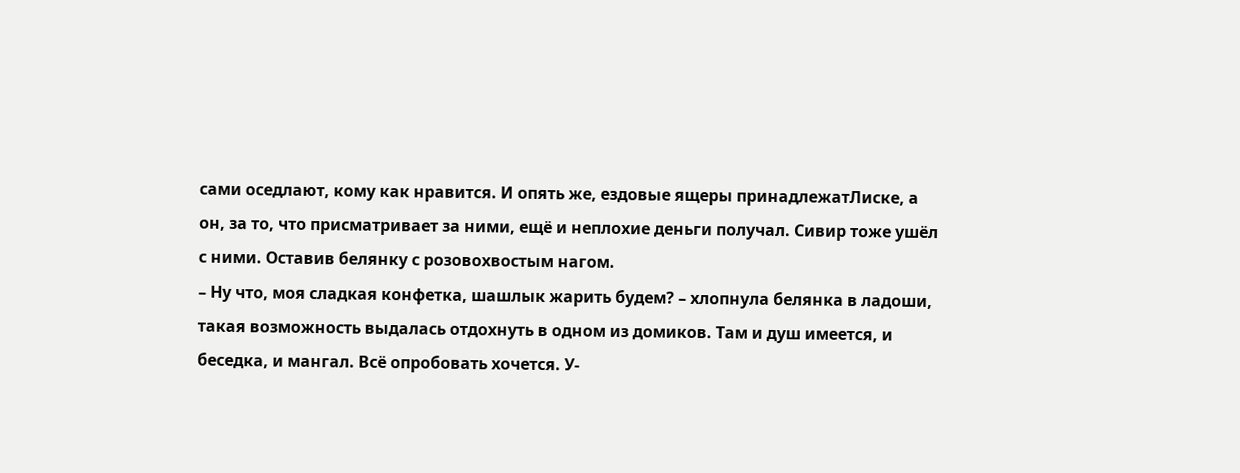сами оседлают, кому как нравится. И опять же, ездовые ящеры принадлежатЛиске, а он, за то, что присматривает за ними, ещё и неплохие деньги получал. Сивир тоже ушёл с ними. Оставив белянку с розовохвостым нагом.
– Ну что, моя сладкая конфетка, шашлык жарить будем? – хлопнула белянка в ладоши, такая возможность выдалась отдохнуть в одном из домиков. Там и душ имеется, и беседка, и мангал. Всё опробовать хочется. У-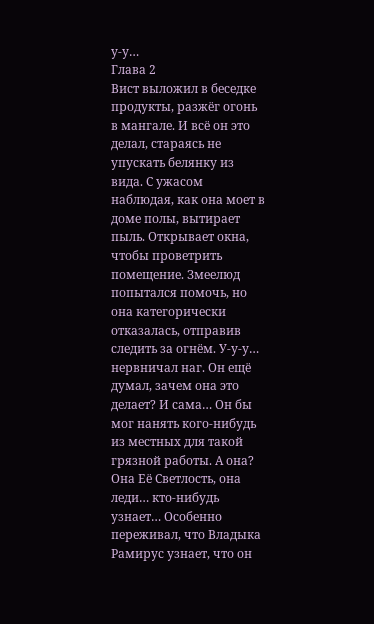у-у…
Глава 2
Вист выложил в беседке продукты, разжёг огонь в мангале. И всё он это делал, стараясь не упускать белянку из вида. С ужасом наблюдая, как она моет в доме полы, вытирает пыль. Открывает окна, чтобы проветрить помещение. Змеелюд попытался помочь, но она категорически отказалась, отправив следить за огнём. У-у-у… нервничал наг. Он ещё думал, зачем она это делает? И сама… Он бы мог нанять кого-нибудь из местных для такой грязной работы. А она? Она Её Светлость, она леди… кто-нибудь узнает… Особенно переживал, что Владыка Рамирус узнает, что он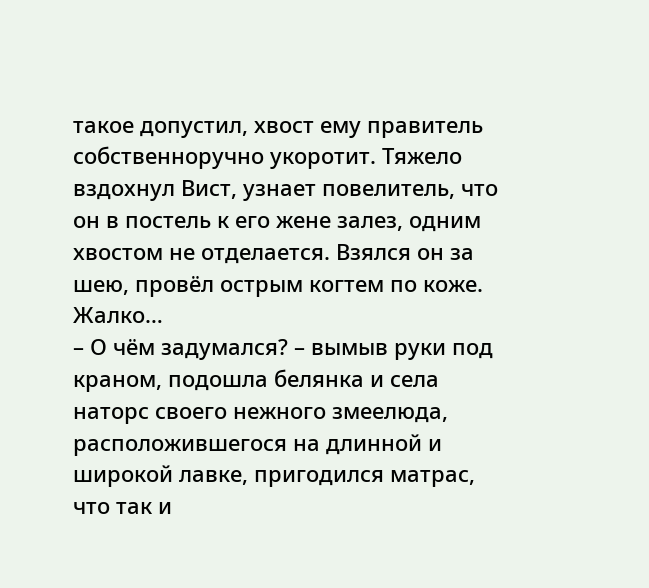такое допустил, хвост ему правитель собственноручно укоротит. Тяжело вздохнул Вист, узнает повелитель, что он в постель к его жене залез, одним хвостом не отделается. Взялся он за шею, провёл острым когтем по коже. Жалко…
– О чём задумался? – вымыв руки под краном, подошла белянка и села наторс своего нежного змеелюда, расположившегося на длинной и широкой лавке, пригодился матрас, что так и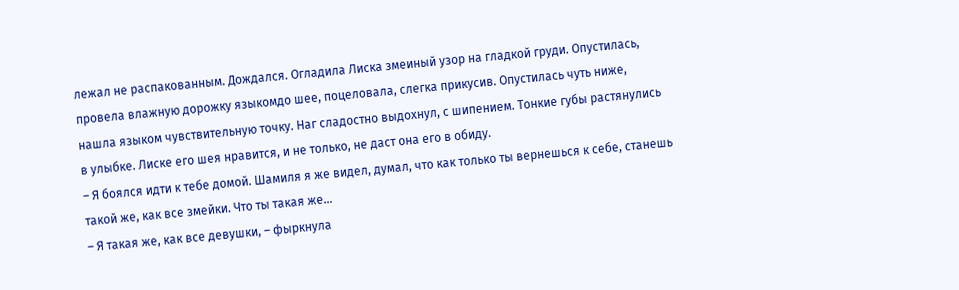лежал не распакованным. Дождался. Огладила Лиска змеиный узор на гладкой груди. Опустилась, провела влажную дорожку языкомдо шее, поцеловала, слегка прикусив. Опустилась чуть ниже, нашла языком чувствительную точку. Наг сладостно выдохнул, с шипением. Тонкие губы растянулись в улыбке. Лиске его шея нравится, и не только, не даст она его в обиду.
– Я боялся идти к тебе домой. Шамиля я же видел, думал, что как только ты вернешься к себе, станешь такой же, как все змейки. Что ты такая же…
– Я такая же, как все девушки, – фыркнула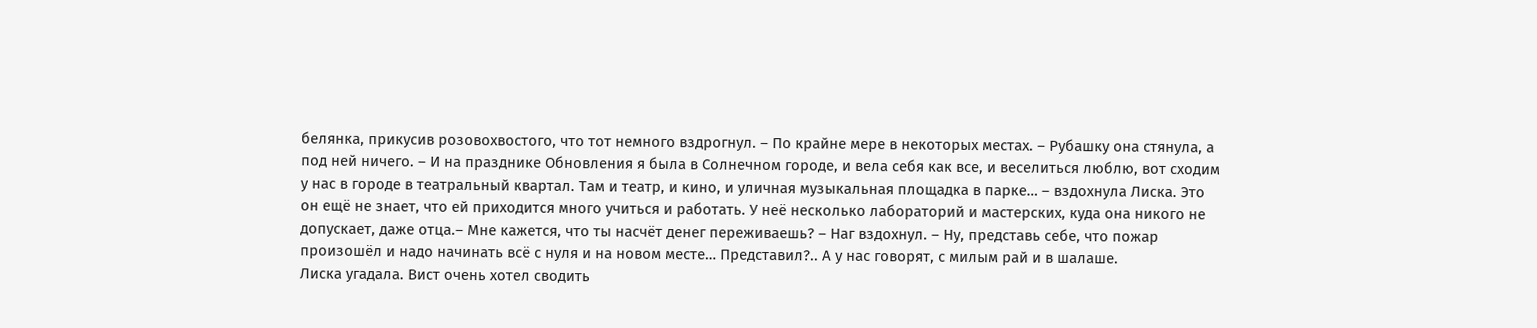белянка, прикусив розовохвостого, что тот немного вздрогнул. – По крайне мере в некоторых местах. – Рубашку она стянула, а под ней ничего. – И на празднике Обновления я была в Солнечном городе, и вела себя как все, и веселиться люблю, вот сходим у нас в городе в театральный квартал. Там и театр, и кино, и уличная музыкальная площадка в парке… – вздохнула Лиска. Это он ещё не знает, что ей приходится много учиться и работать. У неё несколько лабораторий и мастерских, куда она никого не допускает, даже отца.– Мне кажется, что ты насчёт денег переживаешь? – Наг вздохнул. – Ну, представь себе, что пожар произошёл и надо начинать всё с нуля и на новом месте… Представил?.. А у нас говорят, с милым рай и в шалаше.
Лиска угадала. Вист очень хотел сводить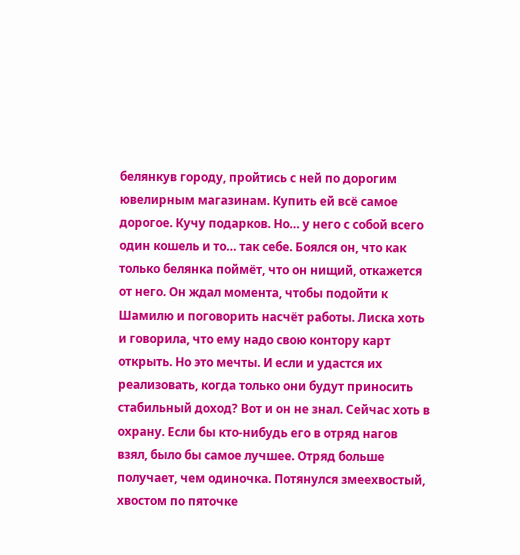белянкув городу, пройтись с ней по дорогим ювелирным магазинам. Купить ей всё самое дорогое. Кучу подарков. Но… у него с собой всего один кошель и то… так себе. Боялся он, что как только белянка поймёт, что он нищий, откажется от него. Он ждал момента, чтобы подойти к Шамилю и поговорить насчёт работы. Лиска хоть и говорила, что ему надо свою контору карт открыть. Но это мечты. И если и удастся их реализовать, когда только они будут приносить стабильный доход? Вот и он не знал. Сейчас хоть в охрану. Если бы кто-нибудь его в отряд нагов взял, было бы самое лучшее. Отряд больше получает, чем одиночка. Потянулся змеехвостый, хвостом по пяточке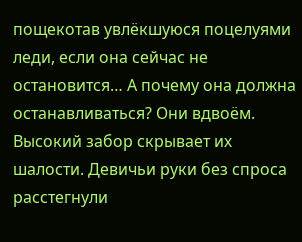пощекотав увлёкшуюся поцелуями леди, если она сейчас не остановится… А почему она должна останавливаться? Они вдвоём. Высокий забор скрывает их шалости. Девичьи руки без спроса расстегнули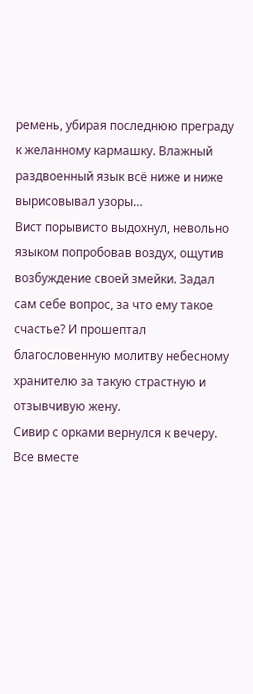ремень, убирая последнюю преграду к желанному кармашку. Влажный раздвоенный язык всё ниже и ниже вырисовывал узоры…
Вист порывисто выдохнул, невольно языком попробовав воздух, ощутив возбуждение своей змейки. Задал сам себе вопрос, за что ему такое счастье? И прошептал благословенную молитву небесному хранителю за такую страстную и отзывчивую жену.
Сивир с орками вернулся к вечеру. Все вместе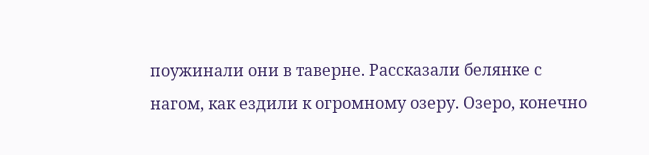поужинали они в таверне. Рассказали белянке с нагом, как ездили к огромному озеру. Озеро, конечно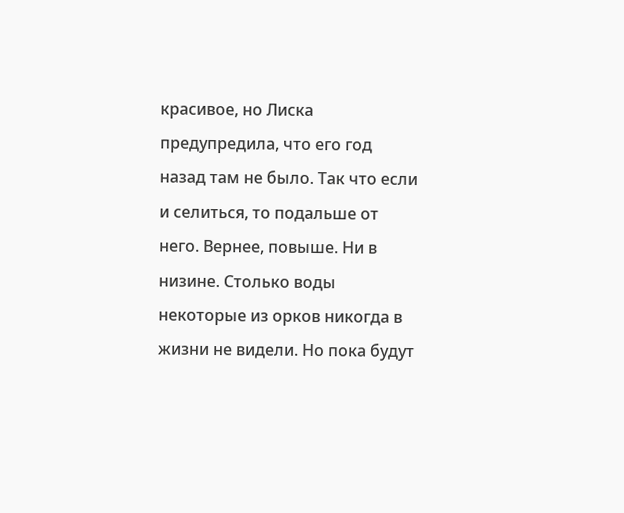красивое, но Лиска предупредила, что его год назад там не было. Так что если и селиться, то подальше от него. Вернее, повыше. Ни в низине. Столько воды некоторые из орков никогда в жизни не видели. Но пока будут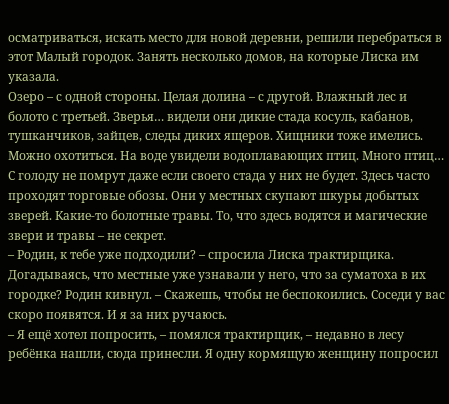осматриваться, искать место для новой деревни, решили перебраться в этот Малый городок. Занять несколько домов, на которые Лиска им указала.
Озеро – с одной стороны. Целая долина – с другой. Влажный лес и болото с третьей. Зверья… видели они дикие стада косуль, кабанов, тушканчиков, зайцев, следы диких ящеров. Хищники тоже имелись. Можно охотиться. На воде увидели водоплавающих птиц. Много птиц… С голоду не помрут даже если своего стада у них не будет. Здесь часто проходят торговые обозы. Они у местных скупают шкуры добытых зверей. Какие-то болотные травы. То, что здесь водятся и магические звери и травы – не секрет.
– Родин, к тебе уже подходили? – спросила Лиска трактирщика. Догадываясь, что местные уже узнавали у него, что за суматоха в их городке? Родин кивнул. – Скажешь, чтобы не беспокоились. Соседи у вас скоро появятся. И я за них ручаюсь.
– Я ещё хотел попросить, – помялся трактирщик, – недавно в лесу ребёнка нашли, сюда принесли. Я одну кормящую женщину попросил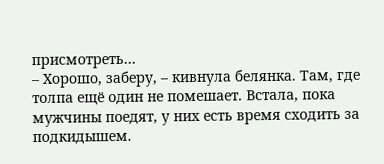присмотреть…
– Хорошо, заберу, – кивнула белянка. Там, где толпа ещё один не помешает. Встала, пока мужчины поедят, у них есть время сходить за подкидышем.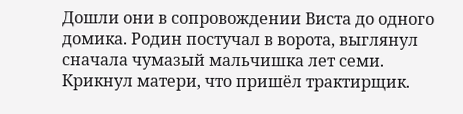Дошли они в сопровождении Виста до одного домика. Родин постучал в ворота, выглянул сначала чумазый мальчишка лет семи. Крикнул матери, что пришёл трактирщик.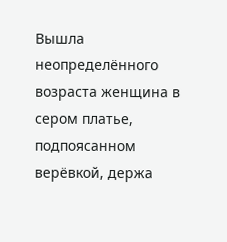Вышла неопределённого возраста женщина в сером платье, подпоясанном верёвкой, держа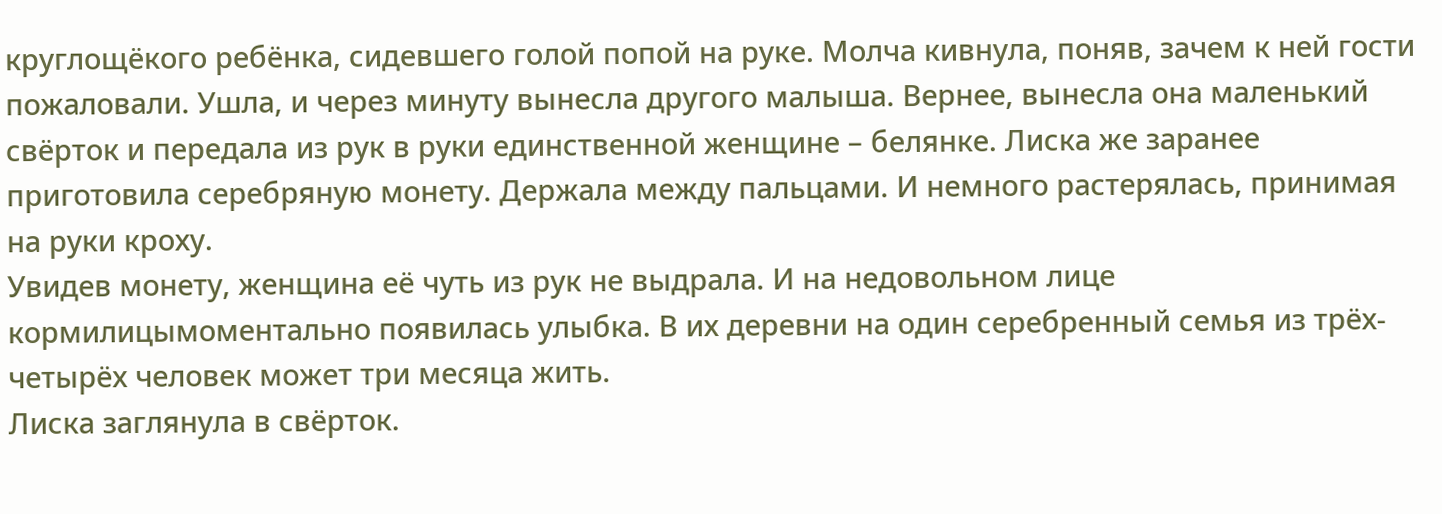круглощёкого ребёнка, сидевшего голой попой на руке. Молча кивнула, поняв, зачем к ней гости пожаловали. Ушла, и через минуту вынесла другого малыша. Вернее, вынесла она маленький свёрток и передала из рук в руки единственной женщине – белянке. Лиска же заранее приготовила серебряную монету. Держала между пальцами. И немного растерялась, принимая на руки кроху.
Увидев монету, женщина её чуть из рук не выдрала. И на недовольном лице кормилицымоментально появилась улыбка. В их деревни на один серебренный семья из трёх-четырёх человек может три месяца жить.
Лиска заглянула в свёрток.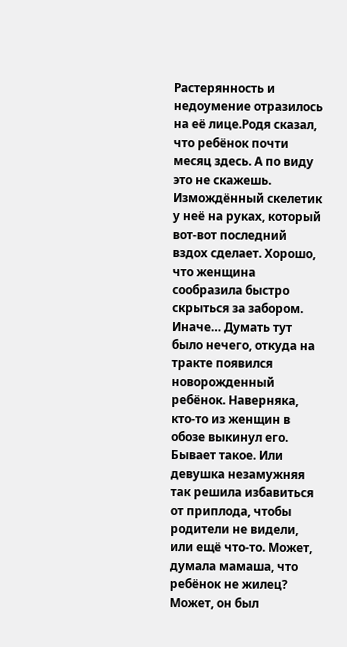Растерянность и недоумение отразилось на её лице.Родя сказал, что ребёнок почти месяц здесь. А по виду это не скажешь. Измождённый скелетик у неё на руках, который вот-вот последний вздох сделает. Хорошо, что женщина сообразила быстро скрыться за забором. Иначе… Думать тут было нечего, откуда на тракте появился новорожденный ребёнок. Наверняка, кто-то из женщин в обозе выкинул его. Бывает такое. Или девушка незамужняя так решила избавиться от приплода, чтобы родители не видели, или ещё что-то. Может, думала мамаша, что ребёнок не жилец? Может, он был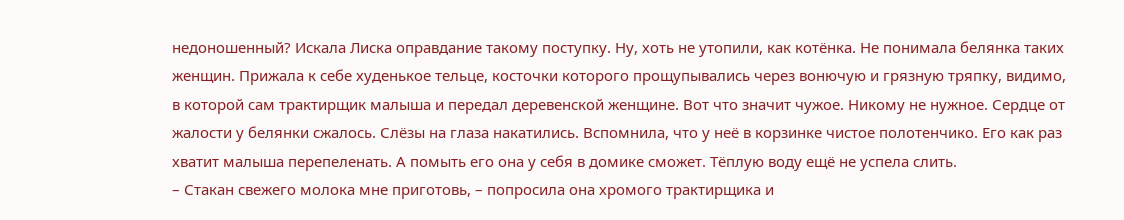недоношенный? Искала Лиска оправдание такому поступку. Ну, хоть не утопили, как котёнка. Не понимала белянка таких женщин. Прижала к себе худенькое тельце, косточки которого прощупывались через вонючую и грязную тряпку, видимо, в которой сам трактирщик малыша и передал деревенской женщине. Вот что значит чужое. Никому не нужное. Сердце от жалости у белянки сжалось. Слёзы на глаза накатились. Вспомнила, что у неё в корзинке чистое полотенчико. Его как раз хватит малыша перепеленать. А помыть его она у себя в домике сможет. Тёплую воду ещё не успела слить.
– Стакан свежего молока мне приготовь, – попросила она хромого трактирщика и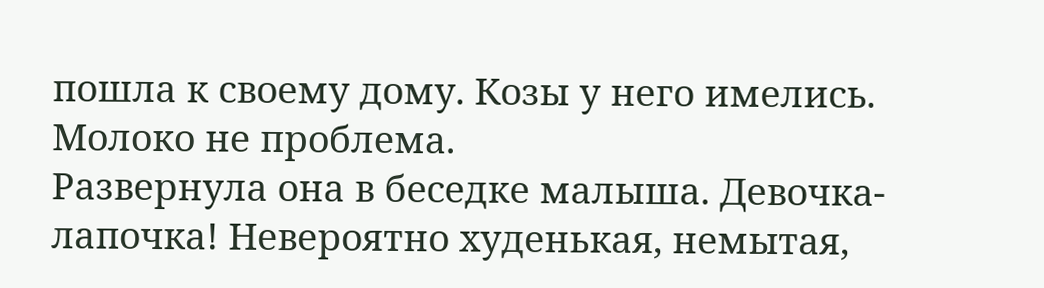пошла к своему дому. Козы у него имелись. Молоко не проблема.
Развернула она в беседке малыша. Девочка-лапочка! Невероятно худенькая, немытая,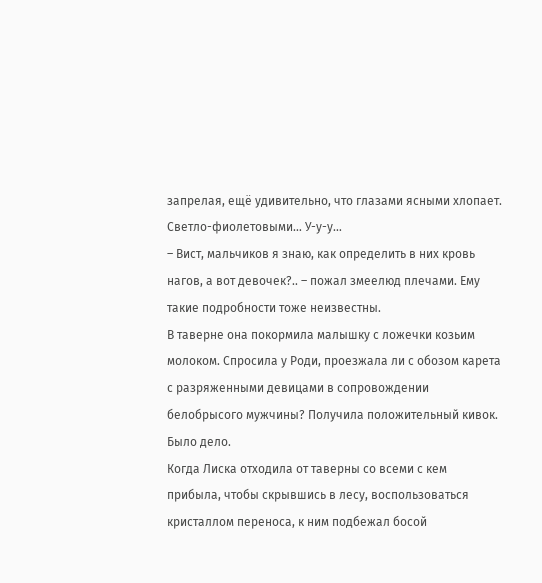запрелая, ещё удивительно, что глазами ясными хлопает. Светло-фиолетовыми… У-у-у…
– Вист, мальчиков я знаю, как определить в них кровь нагов, а вот девочек?.. – пожал змеелюд плечами. Ему такие подробности тоже неизвестны.
В таверне она покормила малышку с ложечки козьим молоком. Спросила у Роди, проезжала ли с обозом карета с разряженными девицами в сопровождении белобрысого мужчины? Получила положительный кивок. Было дело.
Когда Лиска отходила от таверны со всеми с кем прибыла, чтобы скрывшись в лесу, воспользоваться кристаллом переноса, к ним подбежал босой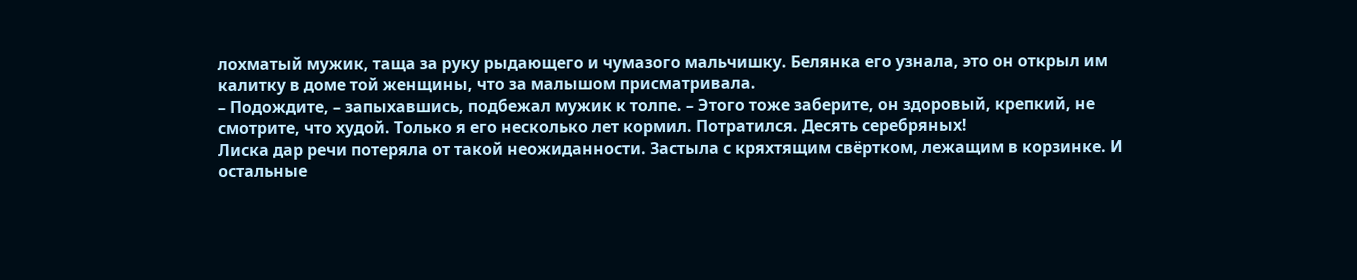лохматый мужик, таща за руку рыдающего и чумазого мальчишку. Белянка его узнала, это он открыл им калитку в доме той женщины, что за малышом присматривала.
– Подождите, – запыхавшись, подбежал мужик к толпе. – Этого тоже заберите, он здоровый, крепкий, не смотрите, что худой. Только я его несколько лет кормил. Потратился. Десять серебряных!
Лиска дар речи потеряла от такой неожиданности. Застыла с кряхтящим свёртком, лежащим в корзинке. И остальные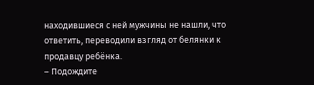находившиеся с ней мужчины не нашли, что ответить, переводили взгляд от белянки к продавцу ребёнка.
– Подождите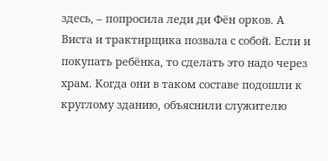здесь, – попросила леди ди Фён орков. А Виста и трактирщика позвала с собой. Если и покупать ребёнка, то сделать это надо через храм. Когда они в таком составе подошли к круглому зданию, объяснили служителю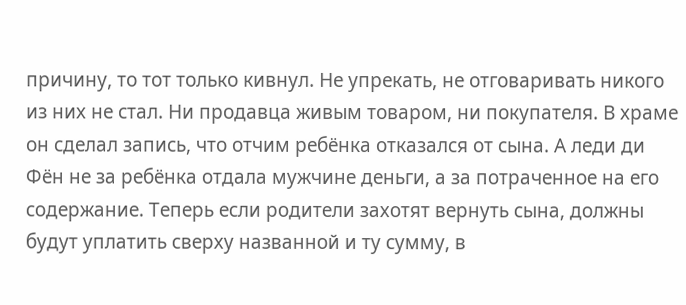причину, то тот только кивнул. Не упрекать, не отговаривать никого из них не стал. Ни продавца живым товаром, ни покупателя. В храме он сделал запись, что отчим ребёнка отказался от сына. А леди ди Фён не за ребёнка отдала мужчине деньги, а за потраченное на его содержание. Теперь если родители захотят вернуть сына, должны будут уплатить сверху названной и ту сумму, в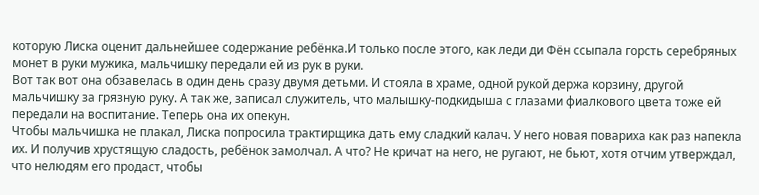которую Лиска оценит дальнейшее содержание ребёнка.И только после этого, как леди ди Фён ссыпала горсть серебряных монет в руки мужика, мальчишку передали ей из рук в руки.
Вот так вот она обзавелась в один день сразу двумя детьми. И стояла в храме, одной рукой держа корзину, другой мальчишку за грязную руку. А так же, записал служитель, что малышку-подкидыша с глазами фиалкового цвета тоже ей передали на воспитание. Теперь она их опекун.
Чтобы мальчишка не плакал, Лиска попросила трактирщика дать ему сладкий калач. У него новая повариха как раз напекла их. И получив хрустящую сладость, ребёнок замолчал. А что? Не кричат на него, не ругают, не бьют, хотя отчим утверждал, что нелюдям его продаст, чтобы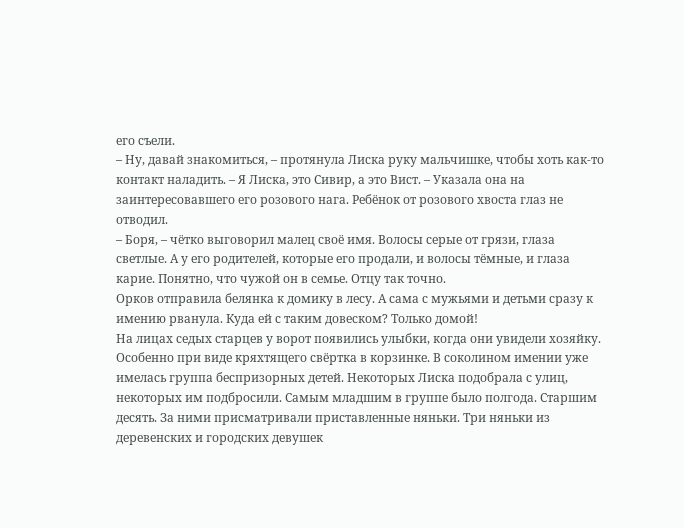его съели.
– Ну, давай знакомиться, – протянула Лиска руку мальчишке, чтобы хоть как-то контакт наладить. – Я Лиска, это Сивир, а это Вист. – Указала она на заинтересовавшего его розового нага. Ребёнок от розового хвоста глаз не отводил.
– Боря, – чётко выговорил малец своё имя. Волосы серые от грязи, глаза светлые. А у его родителей, которые его продали, и волосы тёмные, и глаза карие. Понятно, что чужой он в семье. Отцу так точно.
Орков отправила белянка к домику в лесу. А сама с мужьями и детьми сразу к имению рванула. Куда ей с таким довеском? Только домой!
На лицах седых старцев у ворот появились улыбки, когда они увидели хозяйку. Особенно при виде кряхтящего свёртка в корзинке. В соколином имении уже имелась группа беспризорных детей. Некоторых Лиска подобрала с улиц, некоторых им подбросили. Самым младшим в группе было полгода. Старшим десять. За ними присматривали приставленные няньки. Три няньки из деревенских и городских девушек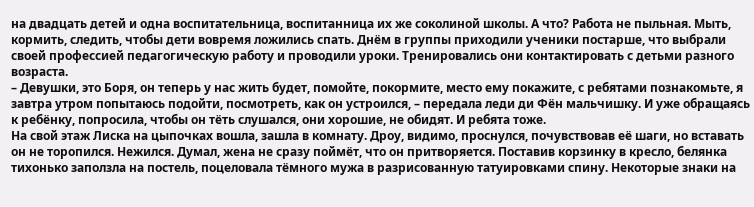на двадцать детей и одна воспитательница, воспитанница их же соколиной школы. А что? Работа не пыльная. Мыть, кормить, следить, чтобы дети вовремя ложились спать. Днём в группы приходили ученики постарше, что выбрали своей профессией педагогическую работу и проводили уроки. Тренировались они контактировать с детьми разного возраста.
– Девушки, это Боря, он теперь у нас жить будет, помойте, покормите, место ему покажите, с ребятами познакомьте, я завтра утром попытаюсь подойти, посмотреть, как он устроился, – передала леди ди Фён мальчишку. И уже обращаясь к ребёнку, попросила, чтобы он тёть слушался, они хорошие, не обидят. И ребята тоже.
На свой этаж Лиска на цыпочках вошла, зашла в комнату. Дроу, видимо, проснулся, почувствовав её шаги, но вставать он не торопился. Нежился. Думал, жена не сразу поймёт, что он притворяется. Поставив корзинку в кресло, белянка тихонько заползла на постель, поцеловала тёмного мужа в разрисованную татуировками спину. Некоторые знаки на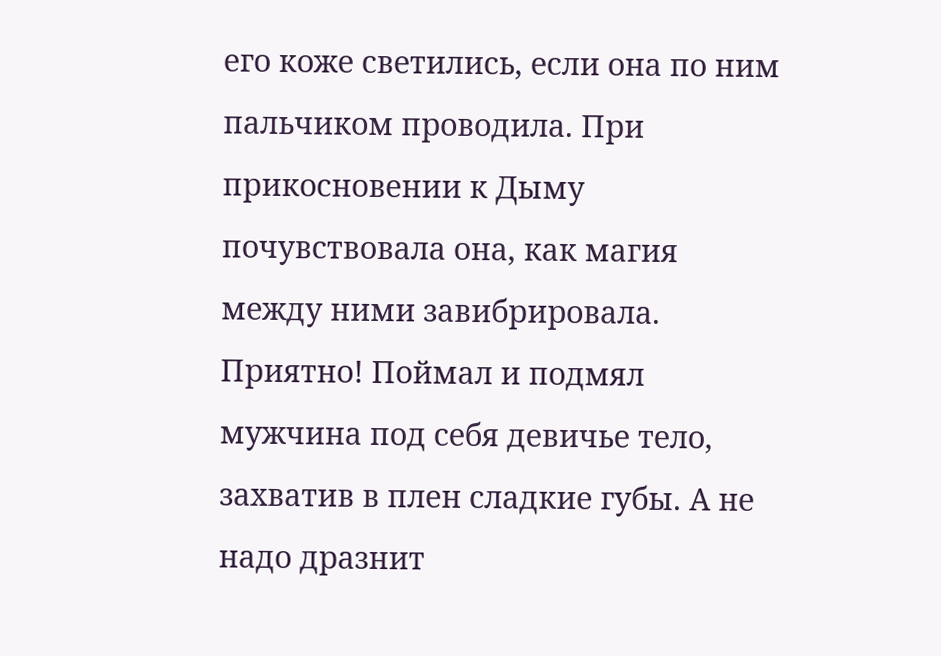его коже светились, если она по ним пальчиком проводила. При прикосновении к Дыму почувствовала она, как магия между ними завибрировала. Приятно! Поймал и подмял мужчина под себя девичье тело, захватив в плен сладкие губы. А не надо дразнит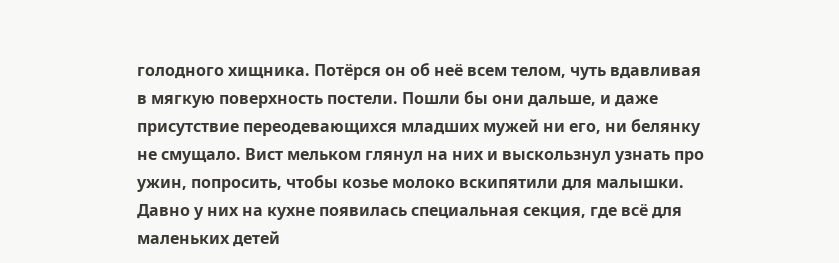голодного хищника. Потёрся он об неё всем телом, чуть вдавливая в мягкую поверхность постели. Пошли бы они дальше, и даже присутствие переодевающихся младших мужей ни его, ни белянку не смущало. Вист мельком глянул на них и выскользнул узнать про ужин, попросить, чтобы козье молоко вскипятили для малышки. Давно у них на кухне появилась специальная секция, где всё для маленьких детей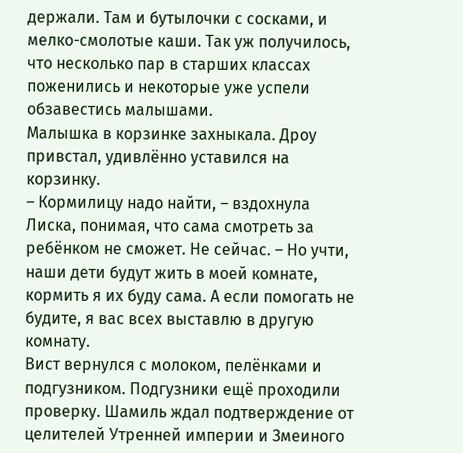держали. Там и бутылочки с сосками, и мелко-смолотые каши. Так уж получилось, что несколько пар в старших классах поженились и некоторые уже успели обзавестись малышами.
Малышка в корзинке захныкала. Дроу привстал, удивлённо уставился на корзинку.
– Кормилицу надо найти, – вздохнула Лиска, понимая, что сама смотреть за ребёнком не сможет. Не сейчас. – Но учти, наши дети будут жить в моей комнате, кормить я их буду сама. А если помогать не будите, я вас всех выставлю в другую комнату.
Вист вернулся с молоком, пелёнками и подгузником. Подгузники ещё проходили проверку. Шамиль ждал подтверждение от целителей Утренней империи и Змеиного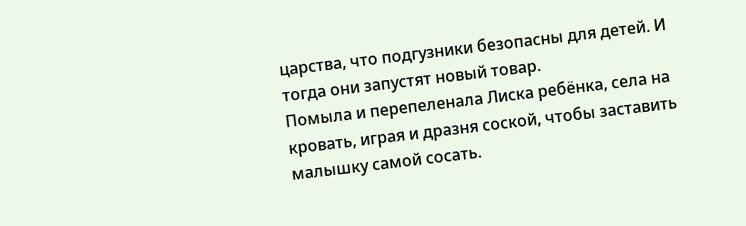царства, что подгузники безопасны для детей. И тогда они запустят новый товар.
Помыла и перепеленала Лиска ребёнка, села на кровать, играя и дразня соской, чтобы заставить малышку самой сосать.